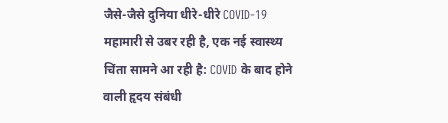जैसे-जैसे दुनिया धीरे-धीरे COVID-19 महामारी से उबर रही है, एक नई स्वास्थ्य चिंता सामने आ रही है: COVID के बाद होने वाली हृदय संबंधी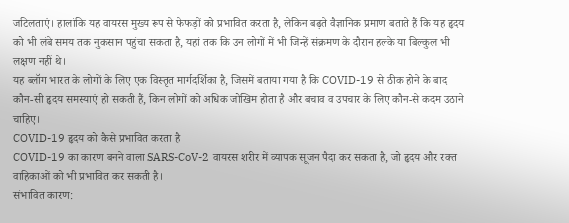जटिलताएं। हालांकि यह वायरस मुख्य रूप से फेफड़ों को प्रभावित करता है, लेकिन बढ़ते वैज्ञानिक प्रमाण बताते हैं कि यह हृदय को भी लंबे समय तक नुकसान पहुंचा सकता है, यहां तक कि उन लोगों में भी जिन्हें संक्रमण के दौरान हल्के या बिल्कुल भी लक्षण नहीं थे।
यह ब्लॉग भारत के लोगों के लिए एक विस्तृत मार्गदर्शिका है, जिसमें बताया गया है कि COVID-19 से ठीक होने के बाद कौन-सी हृदय समस्याएं हो सकती हैं, किन लोगों को अधिक जोखिम होता है और बचाव व उपचार के लिए कौन-से कदम उठाने चाहिए।
COVID-19 हृदय को कैसे प्रभावित करता है
COVID-19 का कारण बनने वाला SARS-CoV-2 वायरस शरीर में व्यापक सूजन पैदा कर सकता है, जो हृदय और रक्त वाहिकाओं को भी प्रभावित कर सकती है।
संभावित कारण: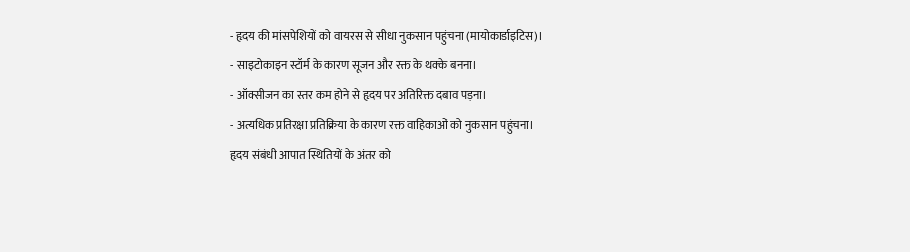- हृदय की मांसपेशियों को वायरस से सीधा नुकसान पहुंचना (मायोकार्डाइटिस)।
- साइटोकाइन स्टॉर्म के कारण सूजन और रक्त के थक्के बनना।
- ऑक्सीजन का स्तर कम होने से हृदय पर अतिरिक्त दबाव पड़ना।
- अत्यधिक प्रतिरक्षा प्रतिक्रिया के कारण रक्त वाहिकाओं को नुकसान पहुंचना।
हृदय संबंधी आपात स्थितियों के अंतर को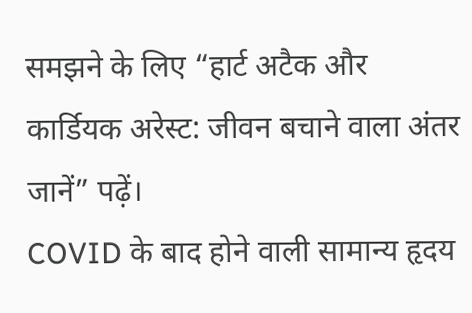समझने के लिए “हार्ट अटैक और कार्डियक अरेस्ट: जीवन बचाने वाला अंतर जानें” पढ़ें।
COVID के बाद होने वाली सामान्य हृदय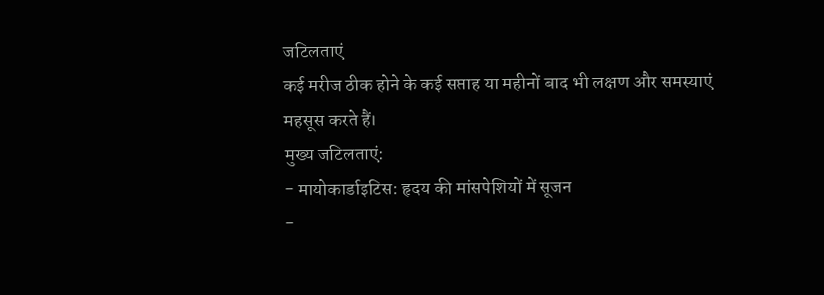जटिलताएं
कई मरीज ठीक होने के कई सप्ताह या महीनों बाद भी लक्षण और समस्याएं महसूस करते हैं।
मुख्य जटिलताएं:
- मायोकार्डाइटिस: हृदय की मांसपेशियों में सूजन
-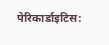पेरिकार्डाइटिस: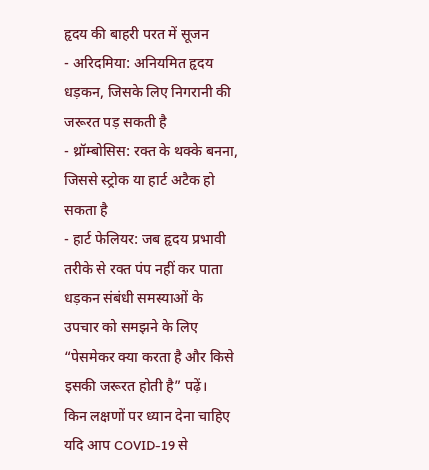हृदय की बाहरी परत में सूजन
- अरिदमिया: अनियमित हृदय धड़कन, जिसके लिए निगरानी की जरूरत पड़ सकती है
- थ्रॉम्बोसिस: रक्त के थक्के बनना, जिससे स्ट्रोक या हार्ट अटैक हो सकता है
- हार्ट फेलियर: जब हृदय प्रभावी तरीके से रक्त पंप नहीं कर पाता
धड़कन संबंधी समस्याओं के उपचार को समझने के लिए “पेसमेकर क्या करता है और किसे इसकी जरूरत होती है” पढ़ें।
किन लक्षणों पर ध्यान देना चाहिए
यदि आप COVID-19 से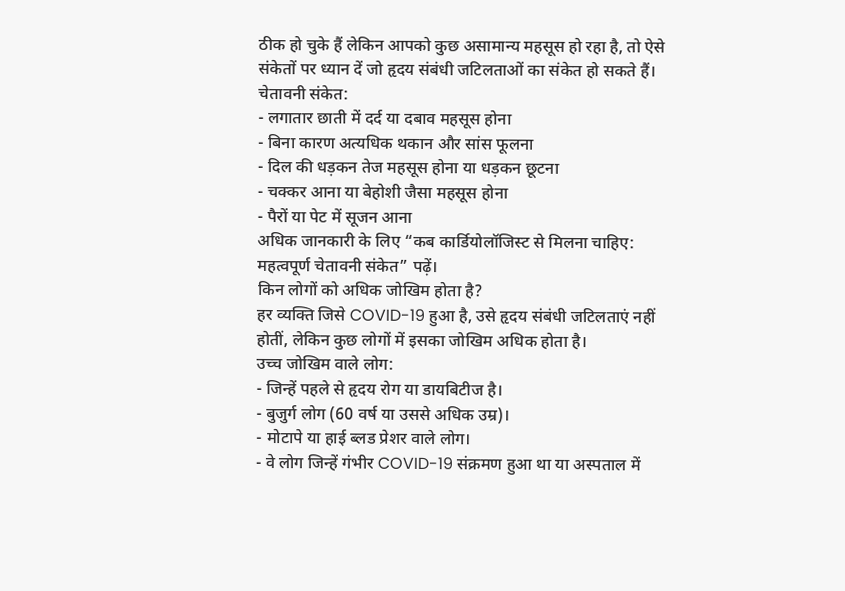ठीक हो चुके हैं लेकिन आपको कुछ असामान्य महसूस हो रहा है, तो ऐसे संकेतों पर ध्यान दें जो हृदय संबंधी जटिलताओं का संकेत हो सकते हैं।
चेतावनी संकेत:
- लगातार छाती में दर्द या दबाव महसूस होना
- बिना कारण अत्यधिक थकान और सांस फूलना
- दिल की धड़कन तेज महसूस होना या धड़कन छूटना
- चक्कर आना या बेहोशी जैसा महसूस होना
- पैरों या पेट में सूजन आना
अधिक जानकारी के लिए “कब कार्डियोलॉजिस्ट से मिलना चाहिए: महत्वपूर्ण चेतावनी संकेत” पढ़ें।
किन लोगों को अधिक जोखिम होता है?
हर व्यक्ति जिसे COVID-19 हुआ है, उसे हृदय संबंधी जटिलताएं नहीं होतीं, लेकिन कुछ लोगों में इसका जोखिम अधिक होता है।
उच्च जोखिम वाले लोग:
- जिन्हें पहले से हृदय रोग या डायबिटीज है।
- बुजुर्ग लोग (60 वर्ष या उससे अधिक उम्र)।
- मोटापे या हाई ब्लड प्रेशर वाले लोग।
- वे लोग जिन्हें गंभीर COVID-19 संक्रमण हुआ था या अस्पताल में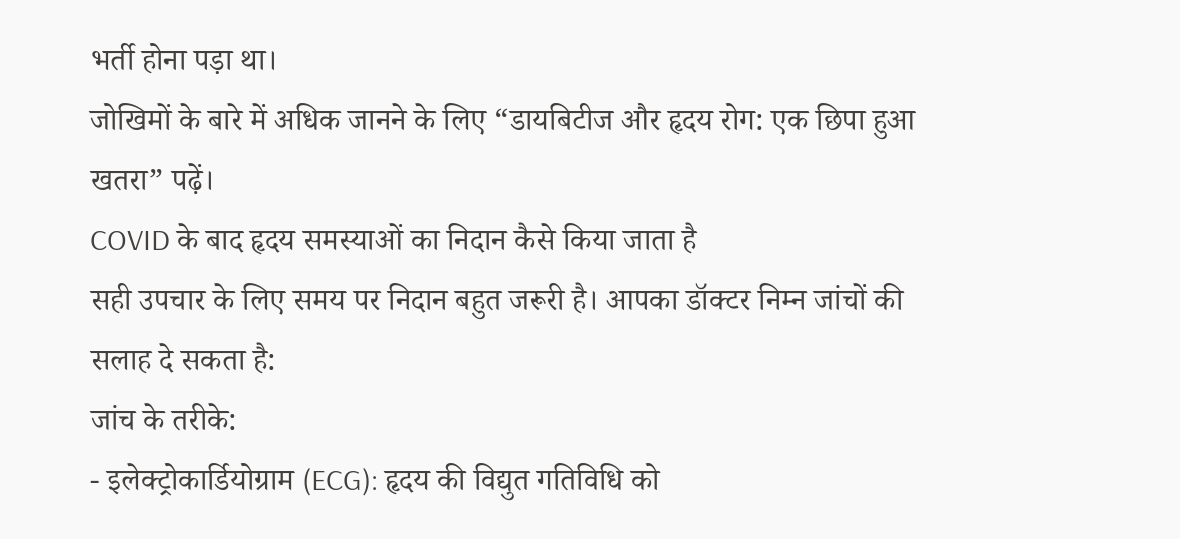भर्ती होना पड़ा था।
जोखिमों के बारे में अधिक जानने के लिए “डायबिटीज और हृदय रोग: एक छिपा हुआ खतरा” पढ़ें।
COVID के बाद हृदय समस्याओं का निदान कैसे किया जाता है
सही उपचार के लिए समय पर निदान बहुत जरूरी है। आपका डॉक्टर निम्न जांचों की सलाह दे सकता है:
जांच के तरीके:
- इलेक्ट्रोकार्डियोग्राम (ECG): हृदय की विद्युत गतिविधि को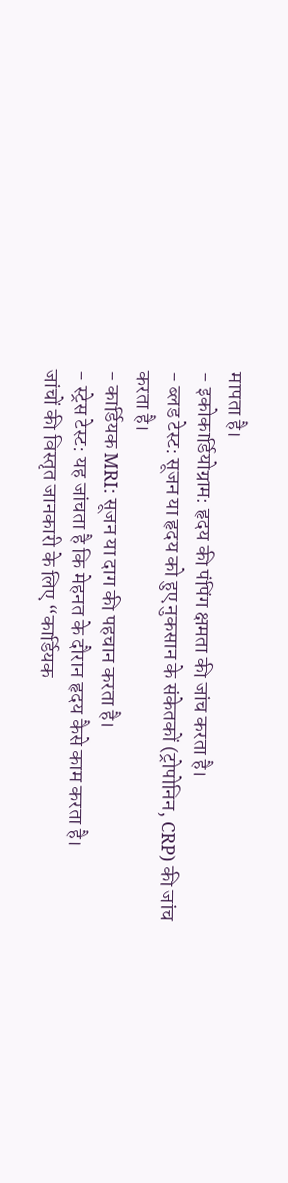मापता है।
- इकोकार्डियोग्राम: हृदय की पंपिंग क्षमता की जांच करता है।
- ब्लड टेस्ट: सूजन या हृदय को हुए नुकसान के संकेतकों (ट्रोपोनिन, CRP) की जांच करता है।
- कार्डियक MRI: सूजन या दाग की पहचान करता है।
- स्ट्रेस टेस्ट: यह जांचता है कि मेहनत के दौरान हृदय कैसे काम करता है।
जांचों की विस्तृत जानकारी के लिए “कार्डियक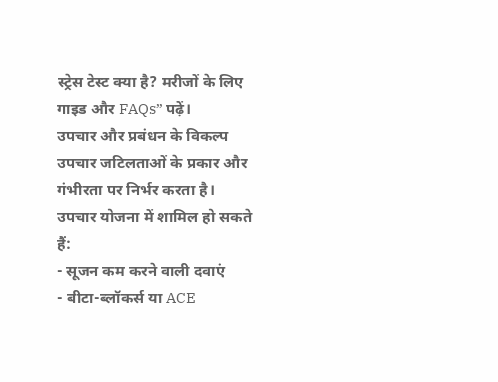स्ट्रेस टेस्ट क्या है? मरीजों के लिए गाइड और FAQs” पढ़ें।
उपचार और प्रबंधन के विकल्प
उपचार जटिलताओं के प्रकार और गंभीरता पर निर्भर करता है।
उपचार योजना में शामिल हो सकते हैं:
- सूजन कम करने वाली दवाएं
- बीटा-ब्लॉकर्स या ACE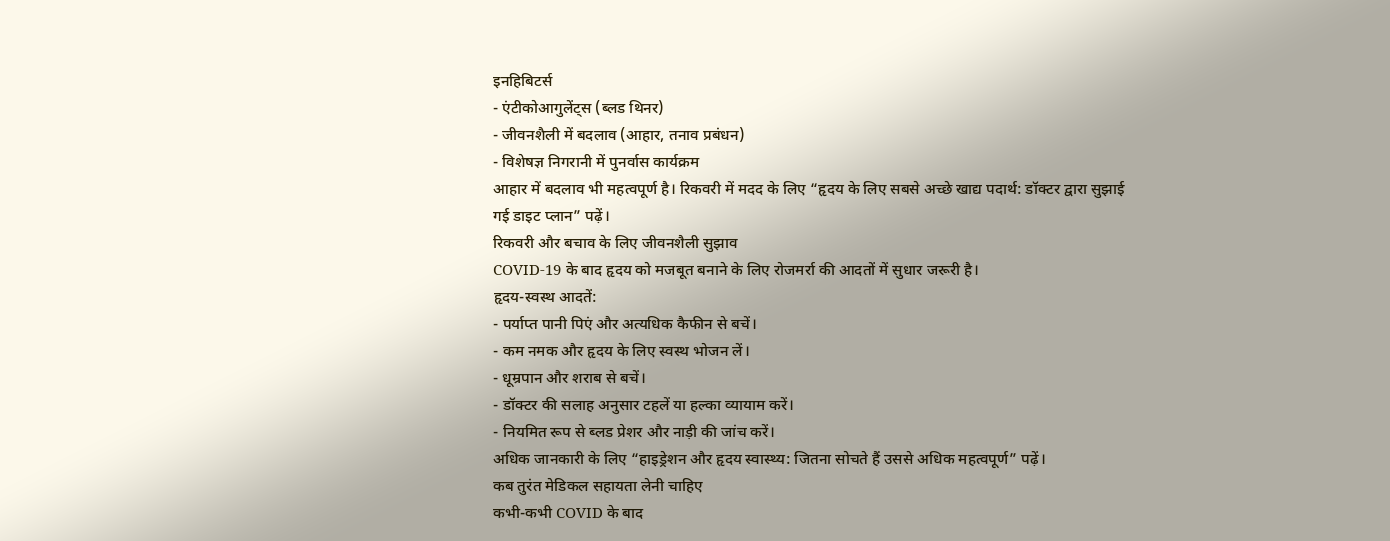इनहिबिटर्स
- एंटीकोआगुलेंट्स (ब्लड थिनर)
- जीवनशैली में बदलाव (आहार, तनाव प्रबंधन)
- विशेषज्ञ निगरानी में पुनर्वास कार्यक्रम
आहार में बदलाव भी महत्वपूर्ण है। रिकवरी में मदद के लिए “हृदय के लिए सबसे अच्छे खाद्य पदार्थ: डॉक्टर द्वारा सुझाई गई डाइट प्लान” पढ़ें।
रिकवरी और बचाव के लिए जीवनशैली सुझाव
COVID-19 के बाद हृदय को मजबूत बनाने के लिए रोजमर्रा की आदतों में सुधार जरूरी है।
हृदय-स्वस्थ आदतें:
- पर्याप्त पानी पिएं और अत्यधिक कैफीन से बचें।
- कम नमक और हृदय के लिए स्वस्थ भोजन लें।
- धूम्रपान और शराब से बचें।
- डॉक्टर की सलाह अनुसार टहलें या हल्का व्यायाम करें।
- नियमित रूप से ब्लड प्रेशर और नाड़ी की जांच करें।
अधिक जानकारी के लिए “हाइड्रेशन और हृदय स्वास्थ्य: जितना सोचते हैं उससे अधिक महत्वपूर्ण” पढ़ें।
कब तुरंत मेडिकल सहायता लेनी चाहिए
कभी-कभी COVID के बाद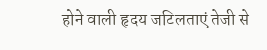होने वाली हृदय जटिलताएं तेजी से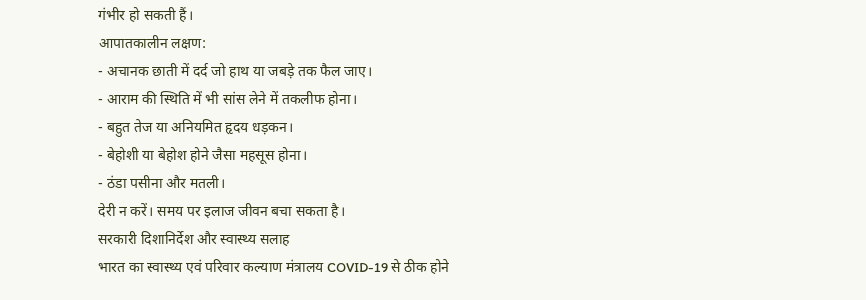गंभीर हो सकती हैं।
आपातकालीन लक्षण:
- अचानक छाती में दर्द जो हाथ या जबड़े तक फैल जाए।
- आराम की स्थिति में भी सांस लेने में तकलीफ होना।
- बहुत तेज या अनियमित हृदय धड़कन।
- बेहोशी या बेहोश होने जैसा महसूस होना।
- ठंडा पसीना और मतली।
देरी न करें। समय पर इलाज जीवन बचा सकता है।
सरकारी दिशानिर्देश और स्वास्थ्य सलाह
भारत का स्वास्थ्य एवं परिवार कल्याण मंत्रालय COVID-19 से ठीक होने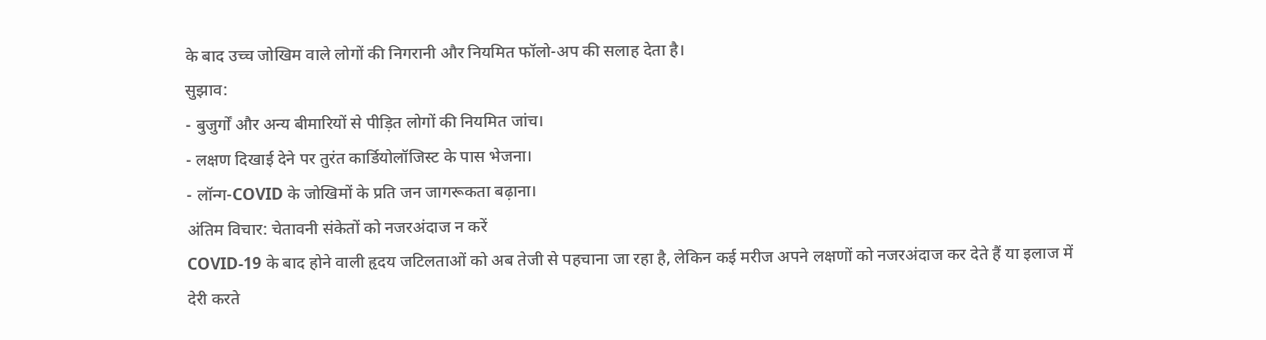के बाद उच्च जोखिम वाले लोगों की निगरानी और नियमित फॉलो-अप की सलाह देता है।
सुझाव:
- बुजुर्गों और अन्य बीमारियों से पीड़ित लोगों की नियमित जांच।
- लक्षण दिखाई देने पर तुरंत कार्डियोलॉजिस्ट के पास भेजना।
- लॉन्ग-COVID के जोखिमों के प्रति जन जागरूकता बढ़ाना।
अंतिम विचार: चेतावनी संकेतों को नजरअंदाज न करें
COVID-19 के बाद होने वाली हृदय जटिलताओं को अब तेजी से पहचाना जा रहा है, लेकिन कई मरीज अपने लक्षणों को नजरअंदाज कर देते हैं या इलाज में देरी करते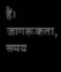हैं। जागरूकता, समय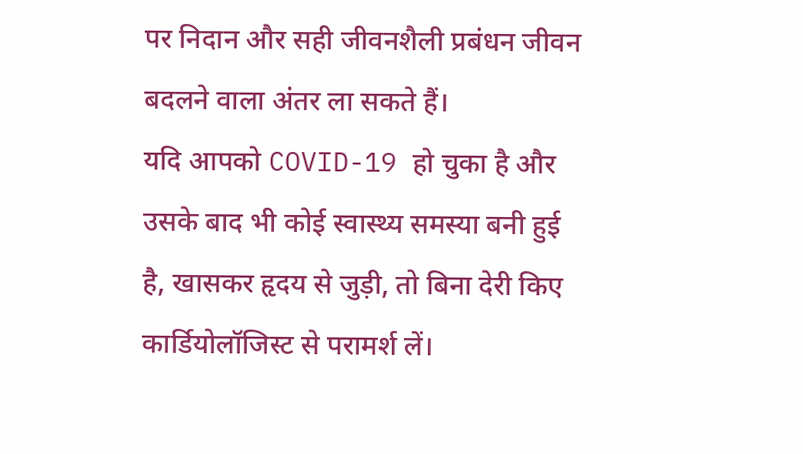पर निदान और सही जीवनशैली प्रबंधन जीवन बदलने वाला अंतर ला सकते हैं।
यदि आपको COVID-19 हो चुका है और उसके बाद भी कोई स्वास्थ्य समस्या बनी हुई है, खासकर हृदय से जुड़ी, तो बिना देरी किए कार्डियोलॉजिस्ट से परामर्श लें।